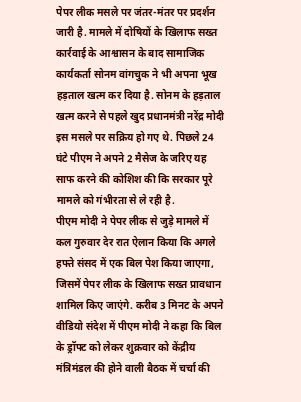पेपर लीक मसले पर जंतर-मंतर पर प्रदर्शन जारी है. मामले में दोषियों के खिलाफ सख्त कार्रवाई के आश्वासन के बाद सामाजिक कार्यकर्ता सोनम वांगचुक ने भी अपना भूख हड़ताल खत्म कर दिया है. सोनम के हड़ताल खत्म करने से पहले खुद प्रधानमंत्री नरेंद्र मोदी इस मसले पर सक्रिय हो गए थे. पिछले 24 घंटे पीएम ने अपने 2 मैसेज के जरिए यह साफ करने की कोशिश की कि सरकार पूरे मामले को गंभीरता से ले रही है.
पीएम मोदी ने पेपर लीक से जुड़े मामले में कल गुरुवार देर रात ऐलान किया कि अगले हफ्ते संसद में एक बिल पेश किया जाएगा, जिसमें पेपर लीक के खिलाफ सख्त प्रावधान शामिल किए जाएंगे. करीब 3 मिनट के अपने वीडियो संदेश में पीएम मोदी ने कहा कि बिल के ड्रॉफ्ट को लेकर शुक्रवार को केंद्रीय मंत्रिमंडल की होने वाली बैठक में चर्चा की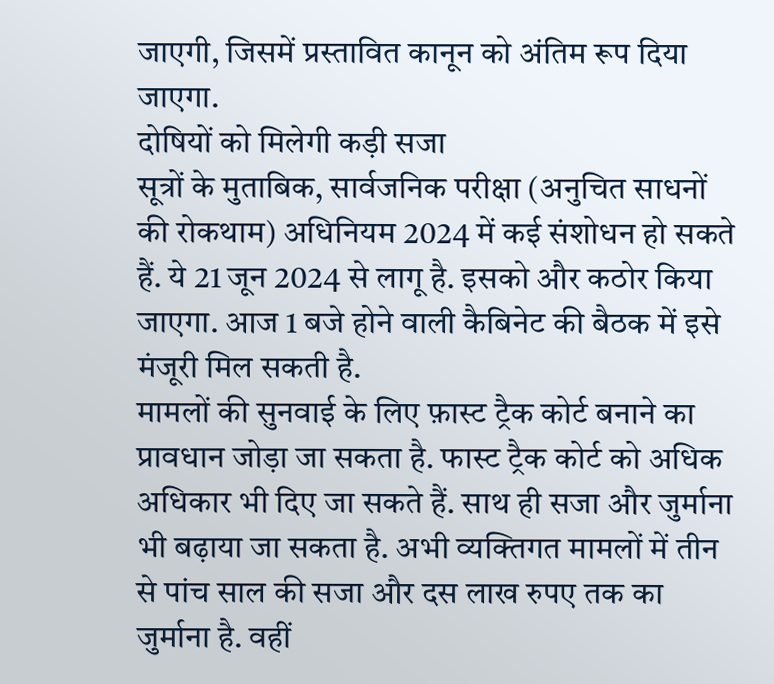जाएगी, जिसमें प्रस्तावित कानून को अंतिम रूप दिया जाएगा.
दोषियों को मिलेगी कड़ी सजा
सूत्रों के मुताबिक, सार्वजनिक परीक्षा (अनुचित साधनों की रोकथाम) अधिनियम 2024 में कई संशोधन हो सकते हैं. ये 21 जून 2024 से लागू है. इसको और कठोर किया जाएगा. आज 1 बजे होने वाली कैबिनेट की बैठक में इसे मंजूरी मिल सकती है.
मामलों की सुनवाई के लिए फ़ास्ट ट्रैक कोर्ट बनाने का प्रावधान जोड़ा जा सकता है. फास्ट ट्रैक कोर्ट को अधिक अधिकार भी दिए जा सकते हैं. साथ ही सजा और जुर्माना भी बढ़ाया जा सकता है. अभी व्यक्तिगत मामलों में तीन से पांच साल की सजा और दस लाख रुपए तक का जुर्माना है. वहीं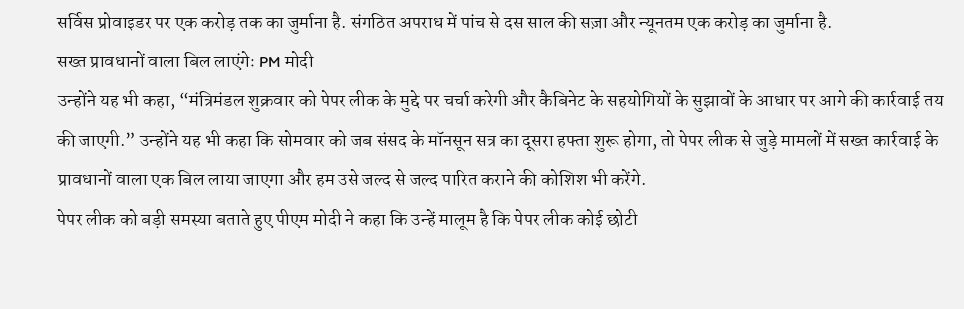सर्विस प्रोवाइडर पर एक करोड़ तक का जुर्माना है. संगठित अपराध में पांच से दस साल की सज़ा और न्यूनतम एक करोड़ का जुर्माना है.
सख्त प्रावधानों वाला बिल लाएंगेः PM मोदी
उन्होंने यह भी कहा, “मंत्रिमंडल शुक्रवार को पेपर लीक के मुद्दे पर चर्चा करेगी और कैबिनेट के सहयोगियों के सुझावों के आधार पर आगे की कार्रवाई तय की जाएगी.” उन्होंने यह भी कहा कि सोमवार को जब संसद के मॉनसून सत्र का दूसरा हफ्ता शुरू होगा, तो पेपर लीक से जुड़े मामलों में सख्त कार्रवाई के प्रावधानों वाला एक बिल लाया जाएगा और हम उसे जल्द से जल्द पारित कराने की कोशिश भी करेंगे.
पेपर लीक को बड़ी समस्या बताते हुए पीएम मोदी ने कहा कि उन्हें मालूम है कि पेपर लीक कोई छोटी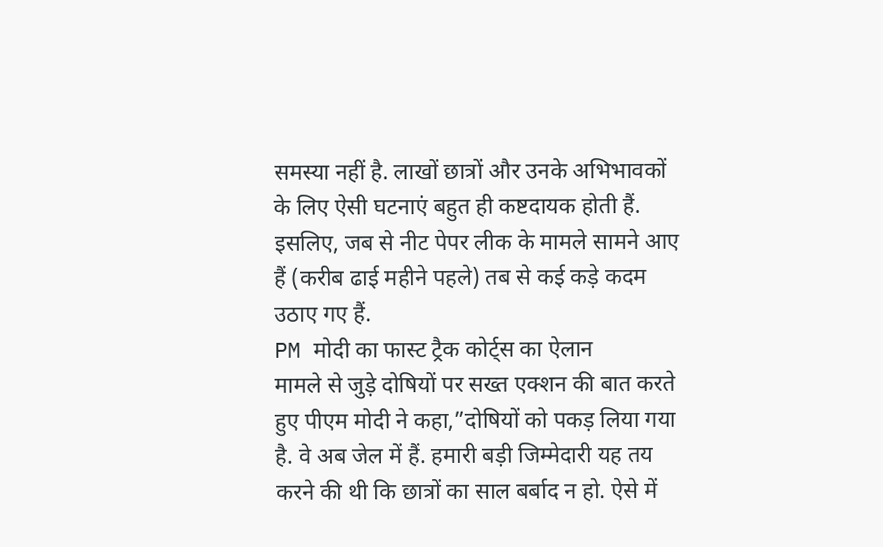समस्या नहीं है. लाखों छात्रों और उनके अभिभावकों के लिए ऐसी घटनाएं बहुत ही कष्टदायक होती हैं. इसलिए, जब से नीट पेपर लीक के मामले सामने आए हैं (करीब ढाई महीने पहले) तब से कई कड़े कदम उठाए गए हैं.
PM मोदी का फास्ट ट्रैक कोर्ट्स का ऐलान
मामले से जुड़े दोषियों पर सख्त एक्शन की बात करते हुए पीएम मोदी ने कहा,”दोषियों को पकड़ लिया गया है. वे अब जेल में हैं. हमारी बड़ी जिम्मेदारी यह तय करने की थी कि छात्रों का साल बर्बाद न हो. ऐसे में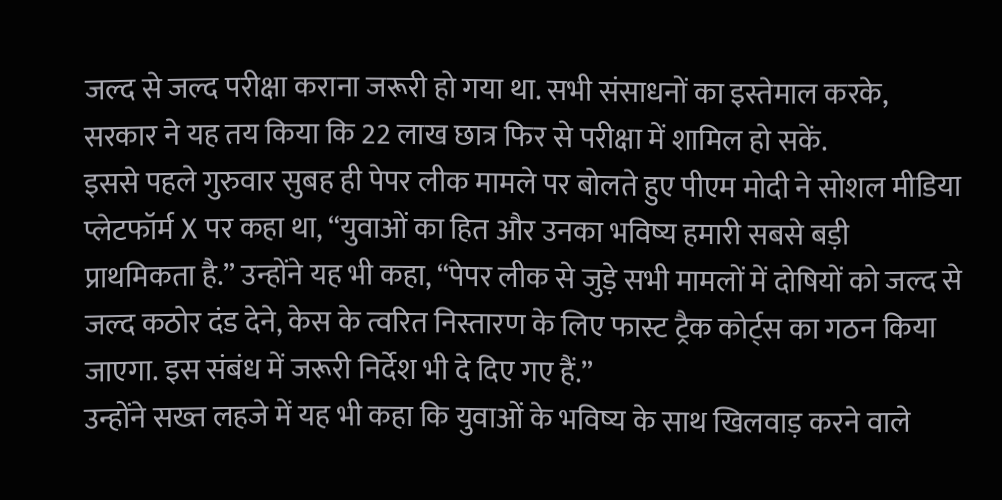जल्द से जल्द परीक्षा कराना जरूरी हो गया था. सभी संसाधनों का इस्तेमाल करके, सरकार ने यह तय किया कि 22 लाख छात्र फिर से परीक्षा में शामिल हो सकें.
इससे पहले गुरुवार सुबह ही पेपर लीक मामले पर बोलते हुए पीएम मोदी ने सोशल मीडिया प्लेटफॉर्म X पर कहा था, “युवाओं का हित और उनका भविष्य हमारी सबसे बड़ी प्राथमिकता है.” उन्होंने यह भी कहा, “पेपर लीक से जुड़े सभी मामलों में दोषियों को जल्द से जल्द कठोर दंड देने, केस के त्वरित निस्तारण के लिए फास्ट ट्रैक कोर्ट्स का गठन किया जाएगा. इस संबंध में जरूरी निर्देश भी दे दिए गए हैं.”
उन्होंने सख्त लहजे में यह भी कहा कि युवाओं के भविष्य के साथ खिलवाड़ करने वाले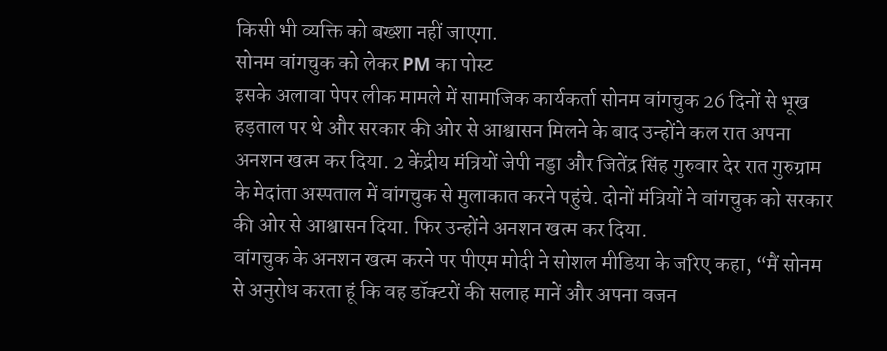किसी भी व्यक्ति को बख्शा नहीं जाएगा.
सोनम वांगचुक को लेकर PM का पोस्ट
इसके अलावा पेपर लीक मामले में सामाजिक कार्यकर्ता सोनम वांगचुक 26 दिनों से भूख हड़ताल पर थे और सरकार की ओर से आश्वासन मिलने के बाद उन्होंने कल रात अपना अनशन खत्म कर दिया. 2 केंद्रीय मंत्रियों जेपी नड्डा और जितेंद्र सिंह गुरुवार देर रात गुरुग्राम के मेदांता अस्पताल में वांगचुक से मुलाकात करने पहुंचे. दोनों मंत्रियों ने वांगचुक को सरकार की ओर से आश्वासन दिया. फिर उन्होंने अनशन खत्म कर दिया.
वांगचुक के अनशन खत्म करने पर पीएम मोदी ने सोशल मीडिया के जरिए कहा, “मैं सोनम से अनुरोध करता हूं कि वह डॉक्टरों की सलाह मानें और अपना वजन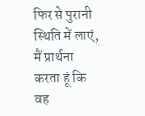फिर से पुरानी स्थिति में लाएं, मैं प्रार्थना करता हूं कि वह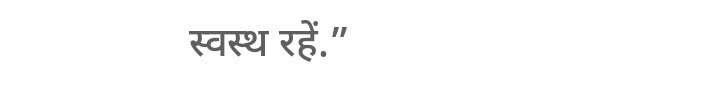स्वस्थ रहें.”